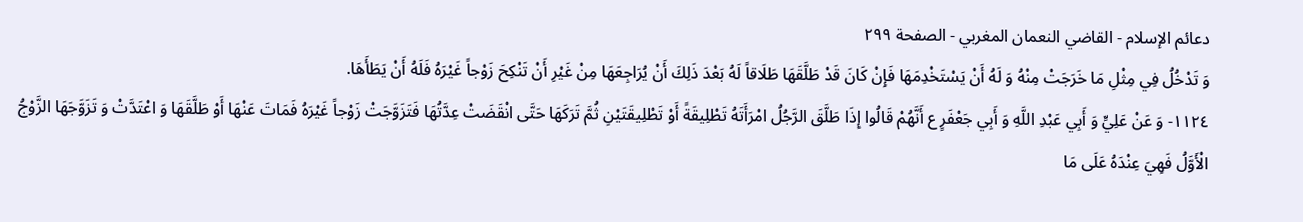دعائم الإسلام - القاضي النعمان المغربي - الصفحة ٢٩٩
وَ تَدْخُلُ فِي مِثْلِ مَا خَرَجَتْ مِنْهُ وَ لَهُ أَنْ يَسْتَخْدِمَهَا فَإِنْ كَانَ قَدْ طَلَّقَهَا طَلَاقاً لَهُ بَعْدَ ذَلِكَ أَنْ يُرَاجِعَهَا مِنْ غَيْرِ أَنْ تَنْكِحَ زَوْجاً غَيْرَهُ فَلَهُ أَنْ يَطَأَهَا.
١١٢٤- وَ عَنْ عَلِيٍّ وَ أَبِي عَبْدِ اللَّهِ وَ أَبِي جَعْفَرٍ ع أَنَّهُمْ قَالُوا إِذَا طَلَّقَ الرَّجُلُ امْرَأَتَهُ تَطْلِيقَةً أَوْ تَطْلِيقَتَيْنِ ثُمَّ تَرَكَهَا حَتَّى انْقَضَتْ عِدَّتُهَا فَتَزَوَّجَتْ زَوْجاً غَيْرَهُ فَمَاتَ عَنْهَا أَوْ طَلَّقَهَا وَ اعْتَدَّتْ وَ تَزَوَّجَهَا الزَّوْجُ الْأَوَّلُ فَهِيَ عِنْدَهُ عَلَى مَا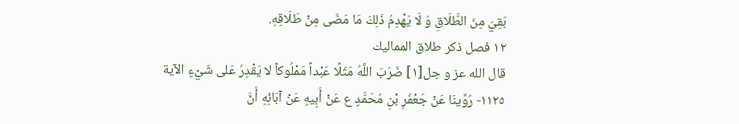بَقِيَ مِنَ الطَّلَاقِ وَ لَا يَهْدِمُ ذَلِكَ مَا مَضَى مِنْ طَلَاقِهِ.
١٢ فصل ذكر طلاق المماليك
قال الله عز و جل[١] ضَرَبَ اللَّهُ مَثَلًا عَبْداً مَمْلُوكاً لا يَقْدِرُ عَلى شَيْءٍ الآية
١١٢٥- رُوِّينَا عَنْ جَعْفَرِ بْنِ مُحَمَّدٍ ع عَنْ أَبِيهِ عَنْ آبَائِهِ أَنَّ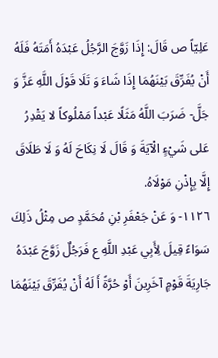عَلِيّاً ص قَالَ: إِذَا زَوَّجَ الرَّجُلُ عَبْدَهُ أَمَتَهُ فَلَهُ أَنْ يُفَرِّقَ بَيْنَهُمَا إِذَا شَاءَ وَ تَلَا قَوْلَ اللَّهِ عَزَّ وَ جَلَّ- ضَرَبَ اللَّهُ مَثَلًا عَبْداً مَمْلُوكاً لا يَقْدِرُ عَلى شَيْءٍ الْآيَةَ وَ قَالَ لَا نِكَاحَ لَهُ وَ لَا طَلَاقَ إِلَّا بِإِذْنِ مَوْلَاهُ.
١١٢٦- وَ عَنْ جَعْفَرِ بْنِ مُحَمَّدٍ ص مِثْلُ ذَلِكَ سَوَاءً قِيلَ لِأَبِي عَبْدِ اللَّهِ ع فَرَجُلٌ زَوَّجَ عَبْدَهُ جَارِيَةَ قَوْمٍ آخَرِينَ أَوْ حُرَّةً أَ لَهُ أَنْ يُفَرِّقَ بَيْنَهُمَا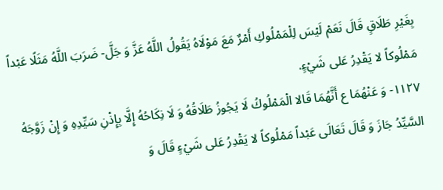بِغَيْرِ طَلَاقٍ قَالَ نَعَمْ لَيْسَ لِلْمَمْلُوكِ أَمْرٌ مَعَ مَوْلَاهُ يَقُولُ اللَّهُ عَزَّ وَ جَلَّ- ضَرَبَ اللَّهُ مَثَلًا عَبْداً مَمْلُوكاً لا يَقْدِرُ عَلى شَيْءٍ.
١١٢٧- وَ عَنْهُمَا ع أَنَّهُمَا قَالا الْمَمْلُوكُ لَا يَجُوزُ طَلَاقُهُ وَ لَا نِكَاحُهُ إِلَّا بِإِذْنِ سَيِّدِهِ وَ إِنْ زَوَّجَهُ السَّيِّدُ جَازَ وَ قَالَ تَعَالَى عَبْداً مَمْلُوكاً لا يَقْدِرُ عَلى شَيْءٍ قَالَ وَ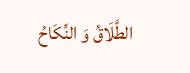الطَّلَاقُ وَ النِّكَاحُ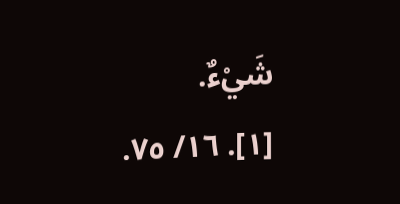شَيْءٌ.
[١]. ١٦/ ٧٥.